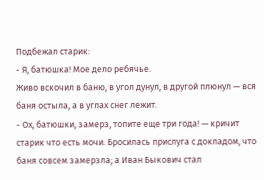Подбежал старик:
- Я, батюшка! Мое дело ребячье.
Живо вскочил в баню, в угол дунул, в другой плюнул — вся баня остыла, а в углах снег лежит.
- Ох, батюшки, замерз, топите еще три года! — кричит старик что есть мочи. Бросилась прислуга с докладом, что баня совсем замерзла; а Иван Быкович стал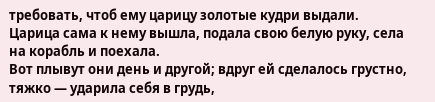требовать, чтоб ему царицу золотые кудри выдали. Царица сама к нему вышла, подала свою белую руку, села на корабль и поехала.
Вот плывут они день и другой; вдруг ей сделалось грустно, тяжко — ударила себя в грудь,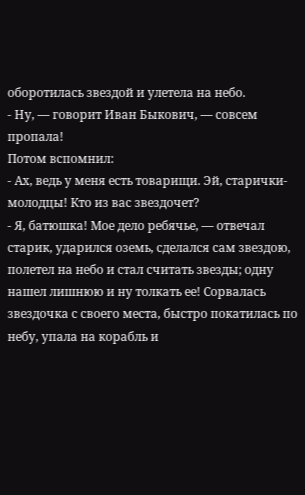оборотилась звездой и улетела на небо.
- Ну, — говорит Иван Быкович, — совсем пропала!
Потом вспомнил:
- Ах, ведь у меня есть товарищи. Эй, старички-молодцы! Кто из вас звездочет?
- Я, батюшка! Мое дело ребячье, — отвечал старик, ударился оземь, сделался сам звездою, полетел на небо и стал считать звезды; одну нашел лишнюю и ну толкать ее! Сорвалась звездочка с своего места, быстро покатилась по небу, упала на корабль и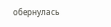обернулась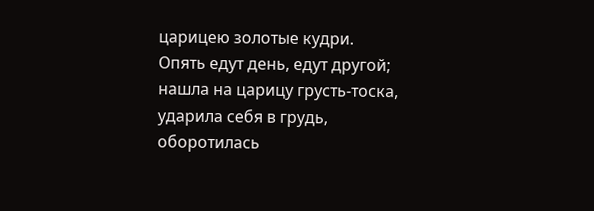царицею золотые кудри.
Опять едут день, едут другой; нашла на царицу грусть-тоска, ударила себя в грудь, оборотилась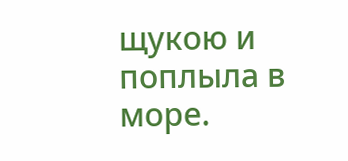щукою и поплыла в море.